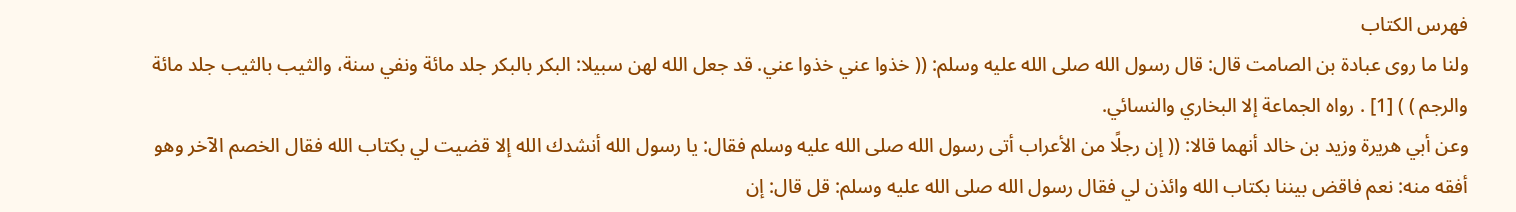فهرس الكتاب
ولنا ما روى عبادة بن الصامت قال: قال رسول الله صلى الله عليه وسلم: (( خذوا عني خذوا عني. قد جعل الله لهن سبيلا: البكر بالبكر جلد مائة ونفي سنة، والثيب بالثيب جلد مائة والرجم ) ) [1] . رواه الجماعة إلا البخاري والنسائي.
وعن أبي هريرة وزيد بن خالد أنهما قالا: (( إن رجلًا من الأعراب أتى رسول الله صلى الله عليه وسلم فقال: يا رسول الله أنشدك الله إلا قضيت لي بكتاب الله فقال الخصم الآخر وهو أفقه منه: نعم فاقض بيننا بكتاب الله وائذن لي فقال رسول الله صلى الله عليه وسلم: قل قال: إن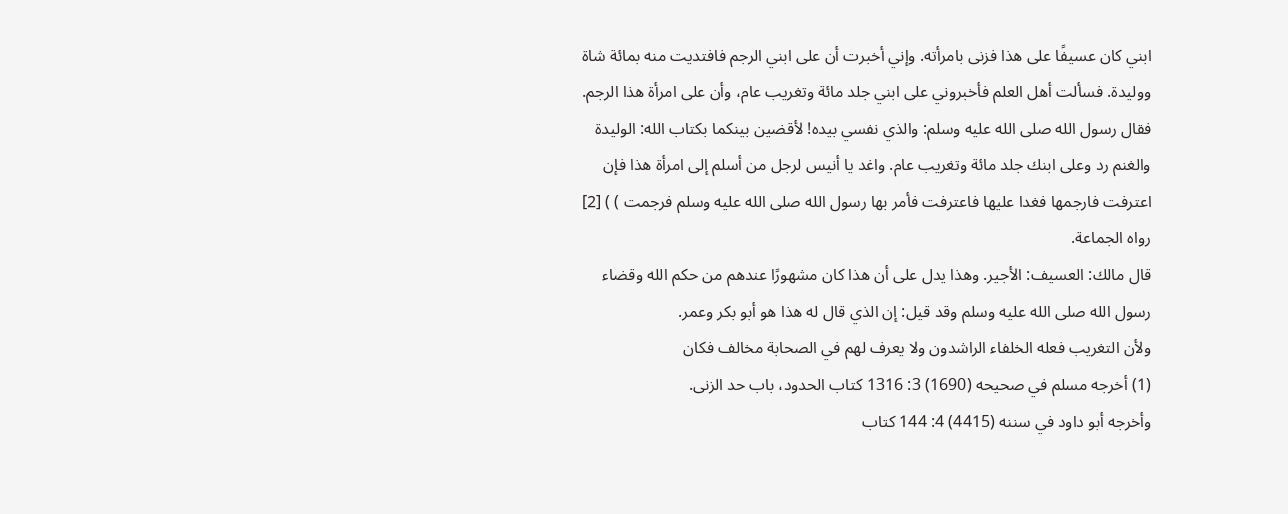ابني كان عسيفًا على هذا فزنى بامرأته. وإني أخبرت أن على ابني الرجم فافتديت منه بمائة شاة ووليدة. فسألت أهل العلم فأخبروني على ابني جلد مائة وتغريب عام، وأن على امرأة هذا الرجم. فقال رسول الله صلى الله عليه وسلم: والذي نفسي بيده! لأقضين بينكما بكتاب الله: الوليدة والغنم رد وعلى ابنك جلد مائة وتغريب عام. واغد يا أنيس لرجل من أسلم إلى امرأة هذا فإن اعترفت فارجمها فغدا عليها فاعترفت فأمر بها رسول الله صلى الله عليه وسلم فرجمت ) ) [2] رواه الجماعة.
قال مالك: العسيف: الأجير. وهذا يدل على أن هذا كان مشهورًا عندهم من حكم الله وقضاء رسول الله صلى الله عليه وسلم وقد قيل: إن الذي قال له هذا هو أبو بكر وعمر.
ولأن التغريب فعله الخلفاء الراشدون ولا يعرف لهم في الصحابة مخالف فكان
(1) أخرجه مسلم في صحيحه (1690) 3: 1316 كتاب الحدود، باب حد الزنى.
وأخرجه أبو داود في سننه (4415) 4: 144 كتاب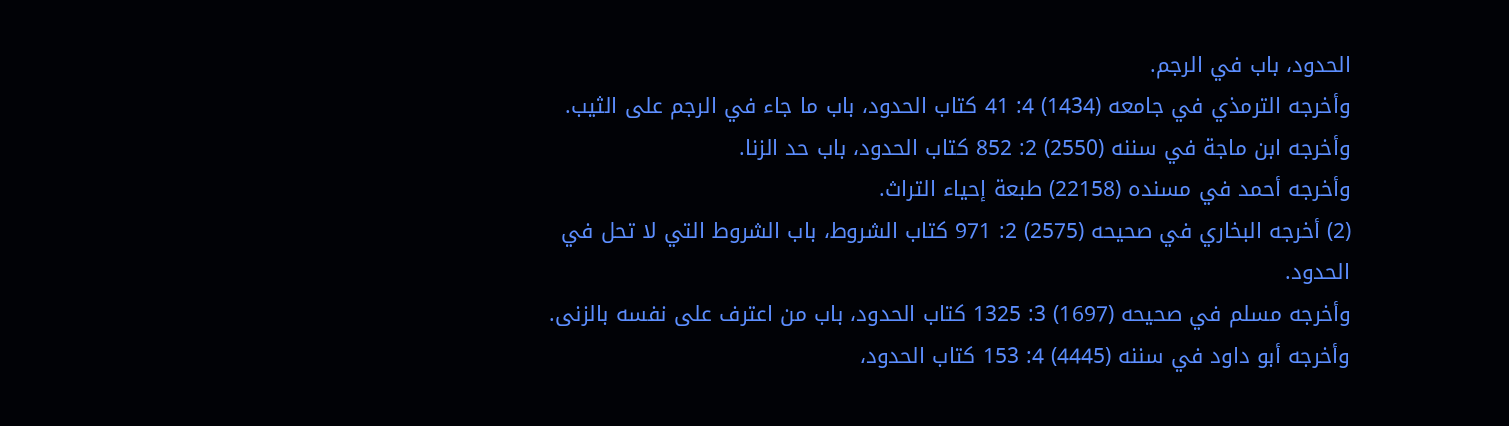الحدود، باب في الرجم.
وأخرجه الترمذي في جامعه (1434) 4: 41 كتاب الحدود، باب ما جاء في الرجم على الثيب.
وأخرجه ابن ماجة في سننه (2550) 2: 852 كتاب الحدود، باب حد الزنا.
وأخرجه أحمد في مسنده (22158) طبعة إحياء التراث.
(2) أخرجه البخاري في صحيحه (2575) 2: 971 كتاب الشروط، باب الشروط التي لا تحل في الحدود.
وأخرجه مسلم في صحيحه (1697) 3: 1325 كتاب الحدود، باب من اعترف على نفسه بالزنى.
وأخرجه أبو داود في سننه (4445) 4: 153 كتاب الحدود،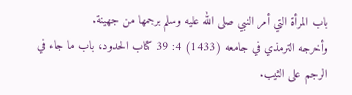باب المرأة التي أمر النبي صلى الله عليه وسلم برجمها من جهينة.
وأخرجه الترمذي في جامعه (1433) 4: 39 كتاب الحدود، باب ما جاء في الرجم على الثيب.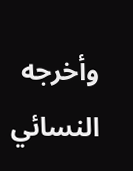وأخرجه النسائي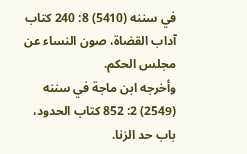في سننه (5410) 8: 240 كتاب آداب القضاة، صون النساء عن مجلس الحكم.
وأخرجه ابن ماجة في سننه (2549) 2: 852 كتاب الحدود، باب حد الزنا.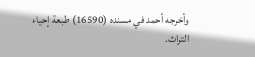وأخرجه أحمد في مسنده (16590) طبعة إحياء التراث.